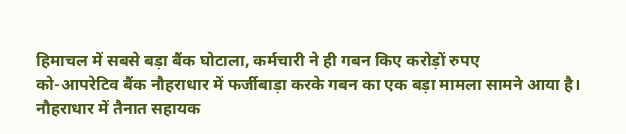हिमाचल में सबसे बड़ा बैंक घोटाला, कर्मचारी ने ही गबन किए करोड़ों रुपए
को-आपरेटिव बैंक नौहराधार में फर्जीबाड़ा करके गबन का एक बड़ा मामला सामने आया है। नौहराधार में तैनात सहायक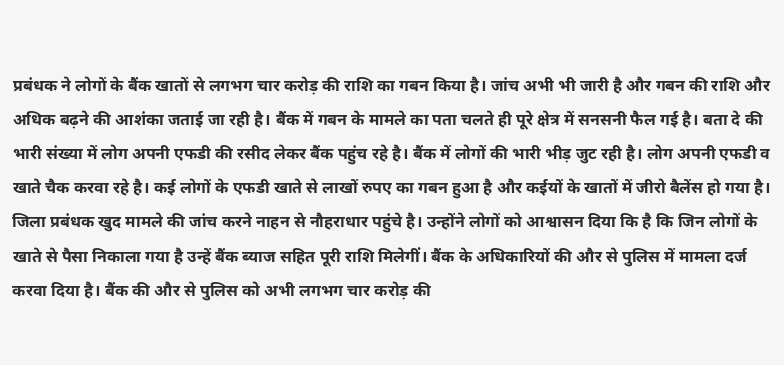प्रबंधक ने लोगों के बैंक खातों से लगभग चार करोड़ की राशि का गबन किया है। जांच अभी भी जारी है और गबन की राशि और अधिक बढ़ने की आशंका जताई जा रही है। बैंक में गबन के मामले का पता चलते ही पूरे क्षेत्र में सनसनी फैल गई है। बता दे की भारी संख्या में लोग अपनी एफडी की रसीद लेकर बैंक पहुंच रहे है। बैंक में लोगों की भारी भीड़ जुट रही है। लोग अपनी एफडी व खाते चैक करवा रहे है। कई लोगों के एफडी खाते से लाखों रुपए का गबन हुआ है और कईयों के खातों में जीरो बैलेंस हो गया है। जिला प्रबंधक खुद मामले की जांच करने नाहन से नौहराधार पहुंचे है। उन्होंने लोगों को आश्वासन दिया कि है कि जिन लोगों के खाते से पैसा निकाला गया है उन्हें बैंक ब्याज सहित पूरी राशि मिलेगीं। बैंक के अधिकारियों की और से पुलिस में मामला दर्ज करवा दिया है। बैंक की और से पुलिस को अभी लगभग चार करोड़ की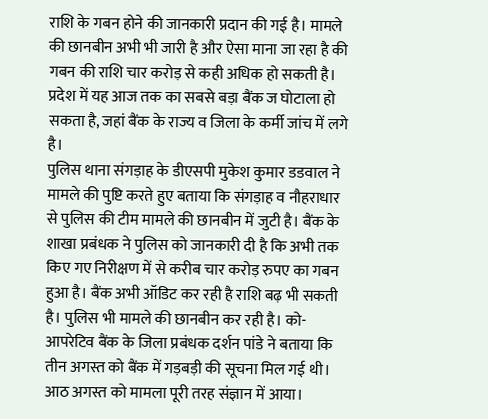राशि के गबन होने की जानकारी प्रदान की गई है। मामले की छानबीन अभी भी जारी है और ऐसा माना जा रहा है की गबन की राशि चार करोड़ से कही अधिक हो सकती है। प्रदेश में यह आज तक का सबसे बड़ा बैंक ज घोटाला हो सकता है, जहां बैंक के राज्य व जिला के कर्मी जांच में लगे है।
पुलिस थाना संगड़ाह के डीएसपी मुकेश कुमार डडवाल ने मामले की पुष्टि करते हुए बताया कि संगड़ाह व नौहराधार से पुलिस की टीम मामले की छानबीन में जुटी है। बैंक के शाखा प्रबंधक ने पुलिस को जानकारी दी है कि अभी तक किए गए निरीक्षण में से करीब चार करोड़ रुपए का गबन हुआ है। बैंक अभी ऑडिट कर रही है राशि बढ़ भी सकती है। पुलिस भी मामले की छानबीन कर रही है। को-आपरेटिव बैंक के जिला प्रबंधक दर्शन पांडे ने बताया कि तीन अगस्त को बैंक में गड़बड़ी की सूचना मिल गई थी। आठ अगस्त को मामला पूरी तरह संज्ञान में आया।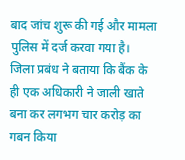बाद जांच शुरू की गई और मामला पुलिस में दर्ज करवा गया है। जिला प्रबंध ने बताया कि बैंक के ही एक अधिकारी ने जाली खाते बना कर लगभग चार करोड़ का गबन किया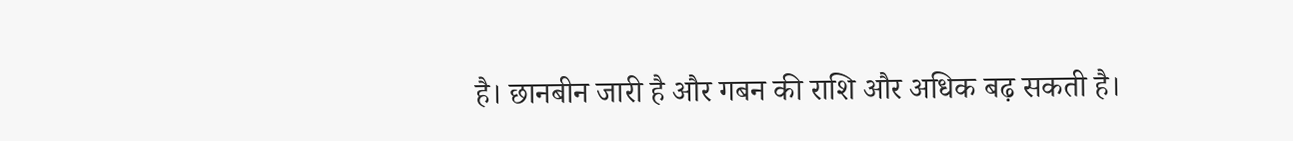है। छानबीन जारी है और गबन की राशि और अधिक बढ़ सकती है।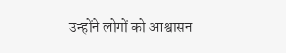उन्होंने लोगों को आश्वासन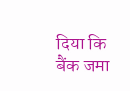दिया कि बैंक जमा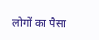लोगों का पैसा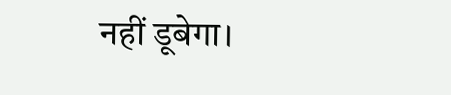नहीं डूबेगा।